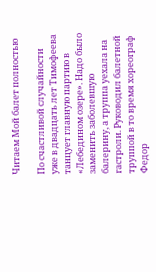Читаем Мой балет полностью

По счастливой случайности уже в двадцать лет Тимофеева танцует главную партию в «Лебедином озере». Надо было заменить заболевшую балерину, а труппа уехала на гастроли. Руководил балетной труппой в то время хореограф Федор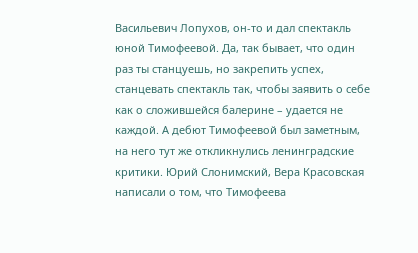Васильевич Лопухов, он-то и дал спектакль юной Тимофеевой. Да, так бывает, что один раз ты станцуешь, но закрепить успех, станцевать спектакль так, чтобы заявить о себе как о сложившейся балерине – удается не каждой. А дебют Тимофеевой был заметным, на него тут же откликнулись ленинградские критики. Юрий Слонимский, Вера Красовская написали о том, что Тимофеева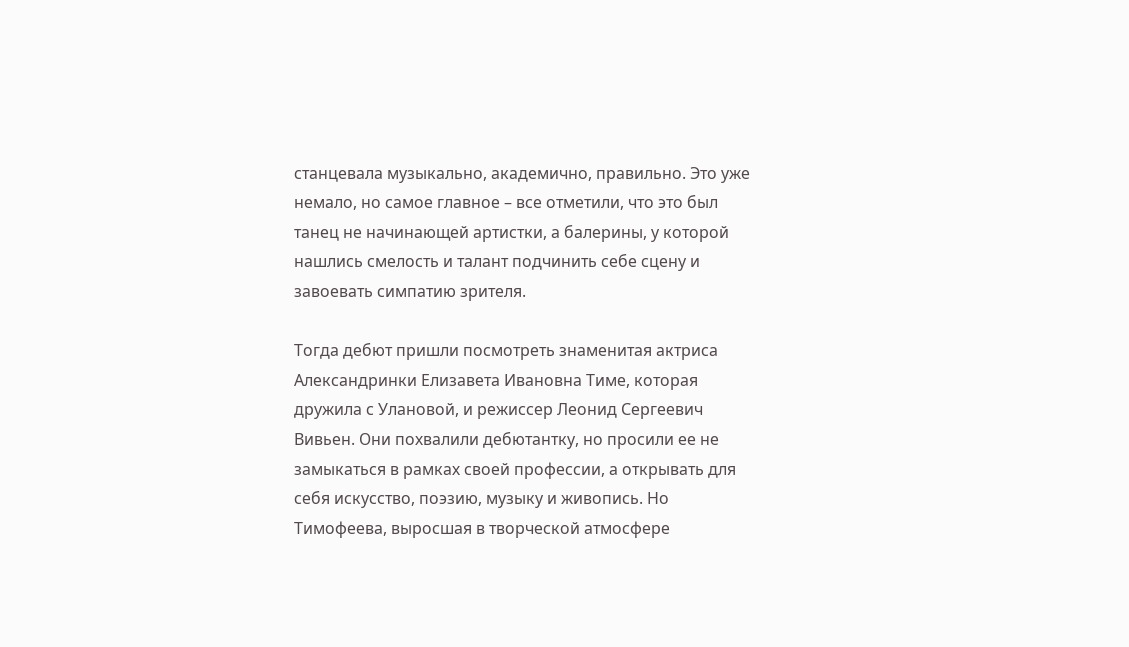станцевала музыкально, академично, правильно. Это уже немало, но самое главное – все отметили, что это был танец не начинающей артистки, а балерины, у которой нашлись смелость и талант подчинить себе сцену и завоевать симпатию зрителя.

Тогда дебют пришли посмотреть знаменитая актриса Александринки Елизавета Ивановна Тиме, которая дружила с Улановой, и режиссер Леонид Сергеевич Вивьен. Они похвалили дебютантку, но просили ее не замыкаться в рамках своей профессии, а открывать для себя искусство, поэзию, музыку и живопись. Но Тимофеева, выросшая в творческой атмосфере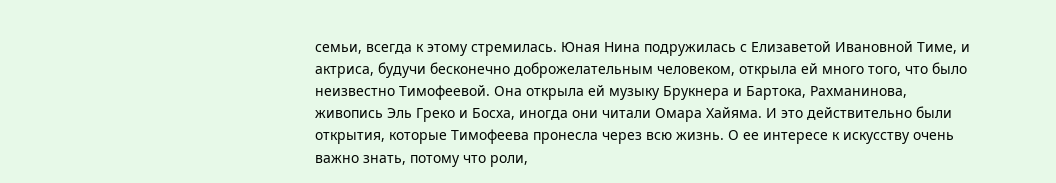семьи, всегда к этому стремилась. Юная Нина подружилась с Елизаветой Ивановной Тиме, и актриса, будучи бесконечно доброжелательным человеком, открыла ей много того, что было неизвестно Тимофеевой. Она открыла ей музыку Брукнера и Бартока, Рахманинова, живопись Эль Греко и Босха, иногда они читали Омара Хайяма. И это действительно были открытия, которые Тимофеева пронесла через всю жизнь. О ее интересе к искусству очень важно знать, потому что роли,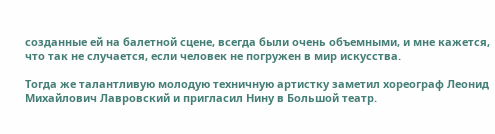созданные ей на балетной сцене, всегда были очень объемными, и мне кажется, что так не случается, если человек не погружен в мир искусства.

Тогда же талантливую молодую техничную артистку заметил хореограф Леонид Михайлович Лавровский и пригласил Нину в Большой театр.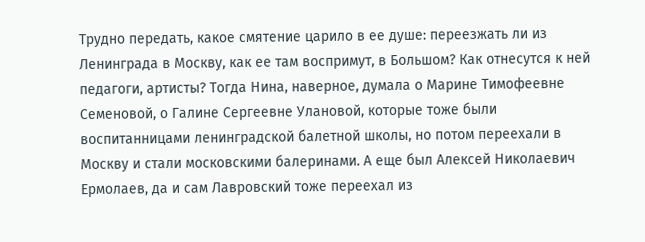Трудно передать, какое смятение царило в ее душе: переезжать ли из Ленинграда в Москву, как ее там воспримут, в Большом? Как отнесутся к ней педагоги, артисты? Тогда Нина, наверное, думала о Марине Тимофеевне Семеновой, о Галине Сергеевне Улановой, которые тоже были воспитанницами ленинградской балетной школы, но потом переехали в Москву и стали московскими балеринами. А еще был Алексей Николаевич Ермолаев, да и сам Лавровский тоже переехал из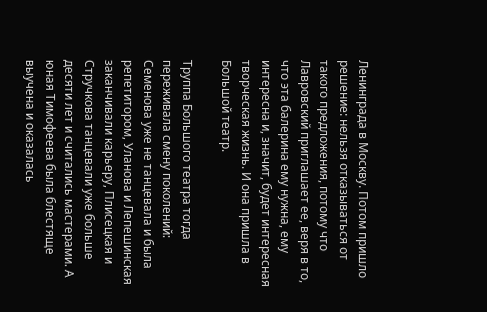Ленинграда в Москву. Потом пришло решение: нельзя отказываться от такого предложения, потому что Лавровский приглашает ее, веря в то, что эта балерина ему нужна, ему интересна и, значит, будет интересная творческая жизнь. И она пришла в Большой театр.

Труппа Большого театра тогда переживала смену поколений: Семенова уже не танцевала и была репетитором, Уланова и Лепешинская заканчивали карьеру, Плисецкая и Стручкова танцевали уже больше десяти лет и считались мастерами. А юная Тимофеева была блестяще выучена и оказалась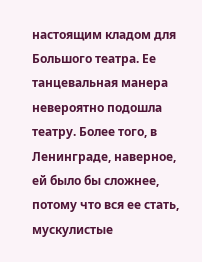настоящим кладом для Большого театра. Ее танцевальная манера невероятно подошла театру. Более того, в Ленинграде, наверное, ей было бы сложнее, потому что вся ее стать, мускулистые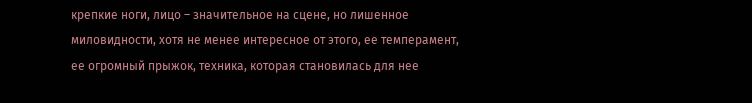крепкие ноги, лицо – значительное на сцене, но лишенное миловидности, хотя не менее интересное от этого, ее темперамент, ее огромный прыжок, техника, которая становилась для нее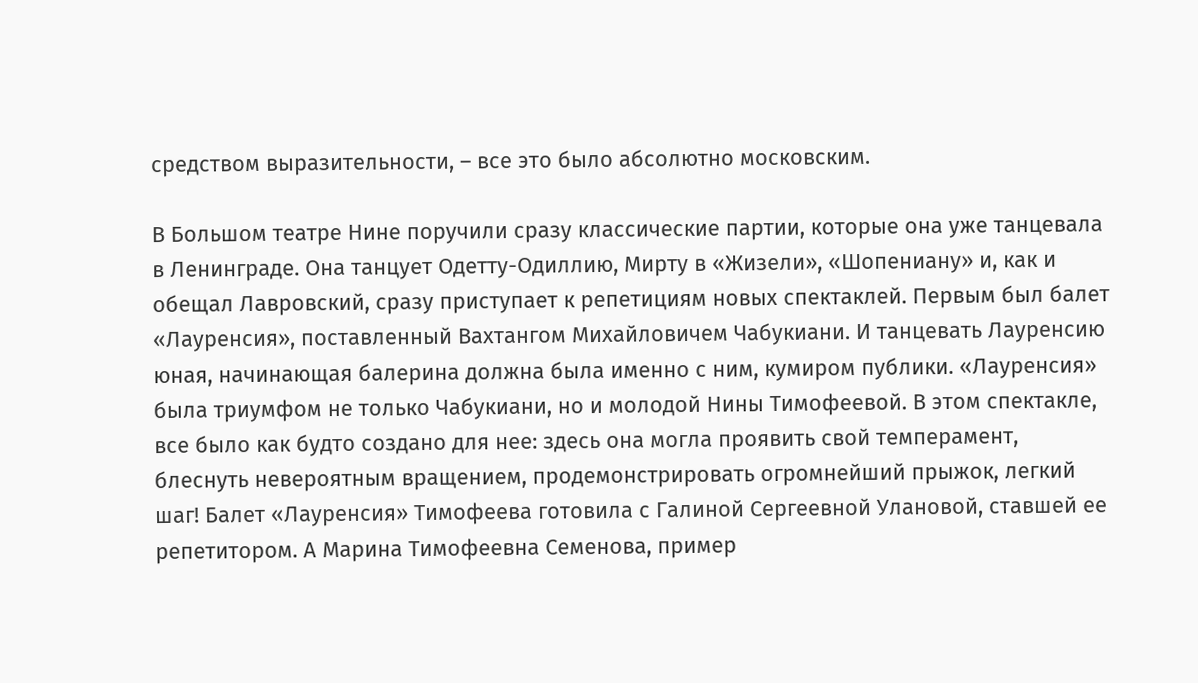средством выразительности, – все это было абсолютно московским.

В Большом театре Нине поручили сразу классические партии, которые она уже танцевала в Ленинграде. Она танцует Одетту-Одиллию, Мирту в «Жизели», «Шопениану» и, как и обещал Лавровский, сразу приступает к репетициям новых спектаклей. Первым был балет «Лауренсия», поставленный Вахтангом Михайловичем Чабукиани. И танцевать Лауренсию юная, начинающая балерина должна была именно с ним, кумиром публики. «Лауренсия» была триумфом не только Чабукиани, но и молодой Нины Тимофеевой. В этом спектакле, все было как будто создано для нее: здесь она могла проявить свой темперамент, блеснуть невероятным вращением, продемонстрировать огромнейший прыжок, легкий шаг! Балет «Лауренсия» Тимофеева готовила с Галиной Сергеевной Улановой, ставшей ее репетитором. А Марина Тимофеевна Семенова, пример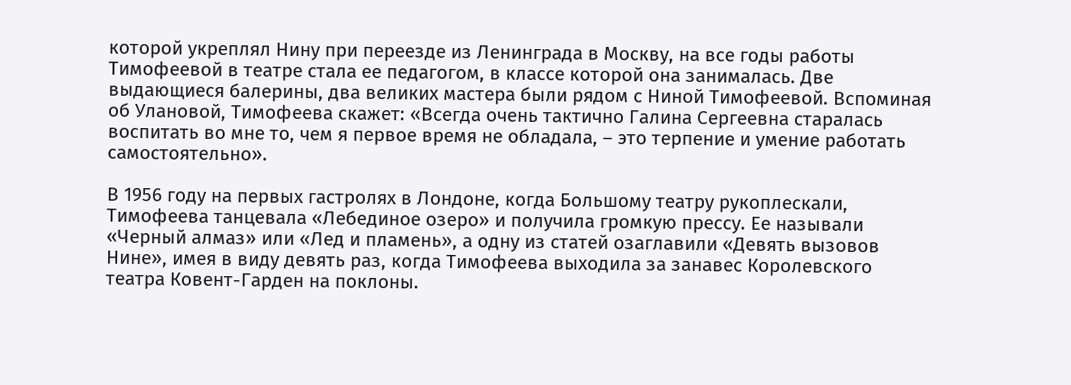которой укреплял Нину при переезде из Ленинграда в Москву, на все годы работы Тимофеевой в театре стала ее педагогом, в классе которой она занималась. Две выдающиеся балерины, два великих мастера были рядом с Ниной Тимофеевой. Вспоминая об Улановой, Тимофеева скажет: «Всегда очень тактично Галина Сергеевна старалась воспитать во мне то, чем я первое время не обладала, – это терпение и умение работать самостоятельно».

В 1956 году на первых гастролях в Лондоне, когда Большому театру рукоплескали, Тимофеева танцевала «Лебединое озеро» и получила громкую прессу. Ее называли «Черный алмаз» или «Лед и пламень», а одну из статей озаглавили «Девять вызовов Нине», имея в виду девять раз, когда Тимофеева выходила за занавес Королевского театра Ковент-Гарден на поклоны.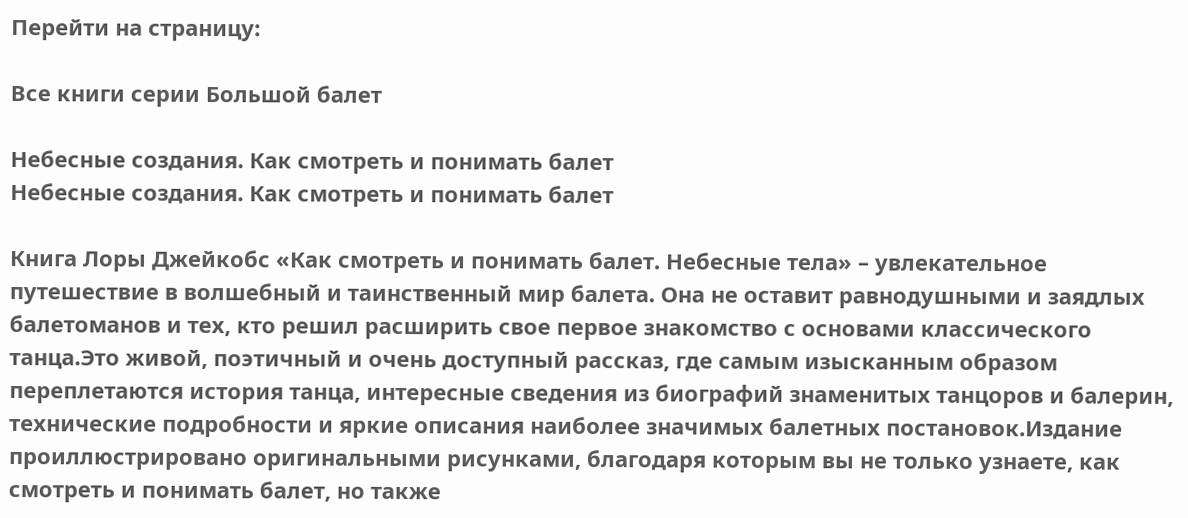Перейти на страницу:

Все книги серии Большой балет

Небесные создания. Как смотреть и понимать балет
Небесные создания. Как смотреть и понимать балет

Книга Лоры Джейкобс «Как смотреть и понимать балет. Небесные тела» – увлекательное путешествие в волшебный и таинственный мир балета. Она не оставит равнодушными и заядлых балетоманов и тех, кто решил расширить свое первое знакомство с основами классического танца.Это живой, поэтичный и очень доступный рассказ, где самым изысканным образом переплетаются история танца, интересные сведения из биографий знаменитых танцоров и балерин, технические подробности и яркие описания наиболее значимых балетных постановок.Издание проиллюстрировано оригинальными рисунками, благодаря которым вы не только узнаете, как смотреть и понимать балет, но также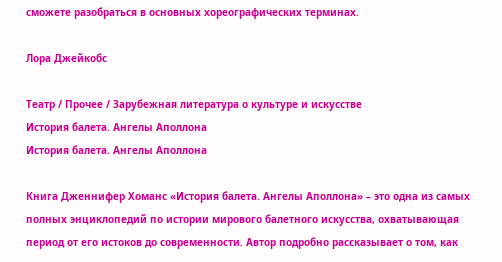сможете разобраться в основных хореографических терминах.

Лора Джейкобс

Театр / Прочее / Зарубежная литература о культуре и искусстве
История балета. Ангелы Аполлона
История балета. Ангелы Аполлона

Книга Дженнифер Хоманс «История балета. Ангелы Аполлона» – это одна из самых полных энциклопедий по истории мирового балетного искусства, охватывающая период от его истоков до современности. Автор подробно рассказывает о том, как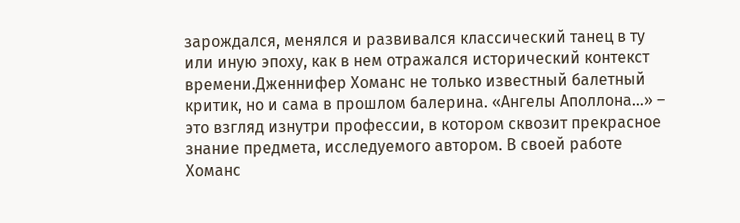зарождался, менялся и развивался классический танец в ту или иную эпоху, как в нем отражался исторический контекст времени.Дженнифер Хоманс не только известный балетный критик, но и сама в прошлом балерина. «Ангелы Аполлона…» – это взгляд изнутри профессии, в котором сквозит прекрасное знание предмета, исследуемого автором. В своей работе Хоманс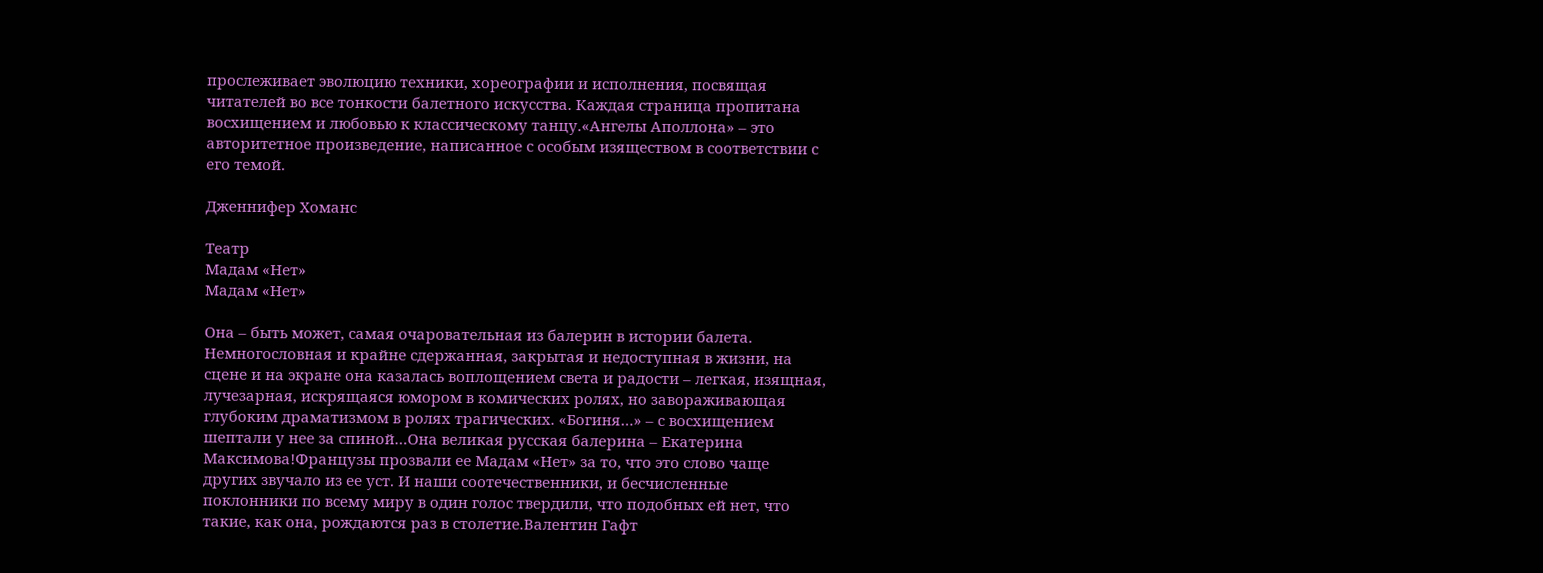прослеживает эволюцию техники, хореографии и исполнения, посвящая читателей во все тонкости балетного искусства. Каждая страница пропитана восхищением и любовью к классическому танцу.«Ангелы Аполлона» – это авторитетное произведение, написанное с особым изяществом в соответствии с его темой.

Дженнифер Хоманс

Театр
Мадам «Нет»
Мадам «Нет»

Она – быть может, самая очаровательная из балерин в истории балета. Немногословная и крайне сдержанная, закрытая и недоступная в жизни, на сцене и на экране она казалась воплощением света и радости – легкая, изящная, лучезарная, искрящаяся юмором в комических ролях, но завораживающая глубоким драматизмом в ролях трагических. «Богиня…» – с восхищением шептали у нее за спиной…Она великая русская балерина – Екатерина Максимова!Французы прозвали ее Мадам «Нет» за то, что это слово чаще других звучало из ее уст. И наши соотечественники, и бесчисленные поклонники по всему миру в один голос твердили, что подобных ей нет, что такие, как она, рождаются раз в столетие.Валентин Гафт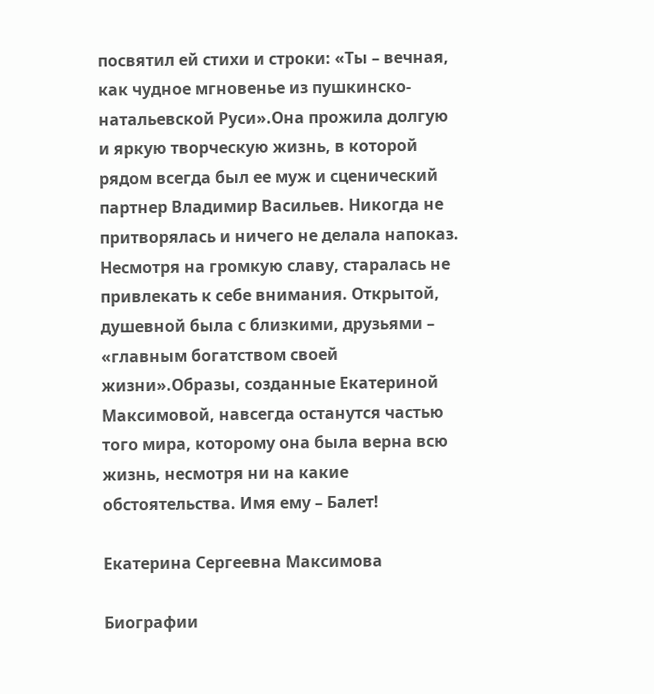посвятил ей стихи и строки: «Ты – вечная, как чудное мгновенье из пушкинско-натальевской Руси».Она прожила долгую и яркую творческую жизнь, в которой рядом всегда был ее муж и сценический партнер Владимир Васильев. Никогда не притворялась и ничего не делала напоказ. Несмотря на громкую славу, старалась не привлекать к себе внимания. Открытой, душевной была с близкими, друзьями – «главным богатством своей жизни».Образы, созданные Екатериной Максимовой, навсегда останутся частью того мира, которому она была верна всю жизнь, несмотря ни на какие обстоятельства. Имя ему – Балет!

Екатерина Сергеевна Максимова

Биографии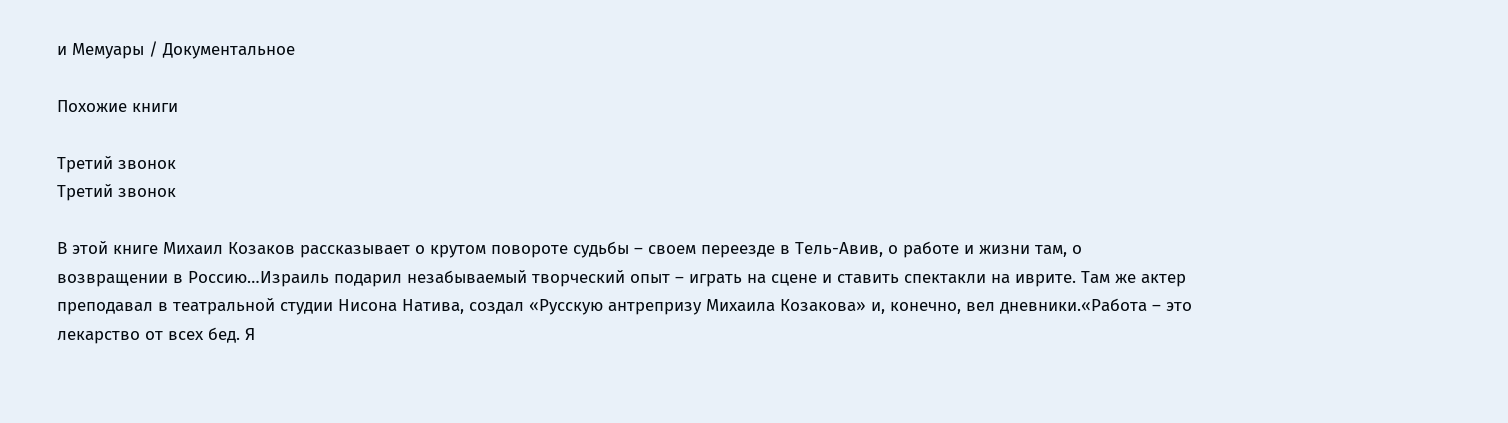и Мемуары / Документальное

Похожие книги

Третий звонок
Третий звонок

В этой книге Михаил Козаков рассказывает о крутом повороте судьбы – своем переезде в Тель-Авив, о работе и жизни там, о возвращении в Россию…Израиль подарил незабываемый творческий опыт – играть на сцене и ставить спектакли на иврите. Там же актер преподавал в театральной студии Нисона Натива, создал «Русскую антрепризу Михаила Козакова» и, конечно, вел дневники.«Работа – это лекарство от всех бед. Я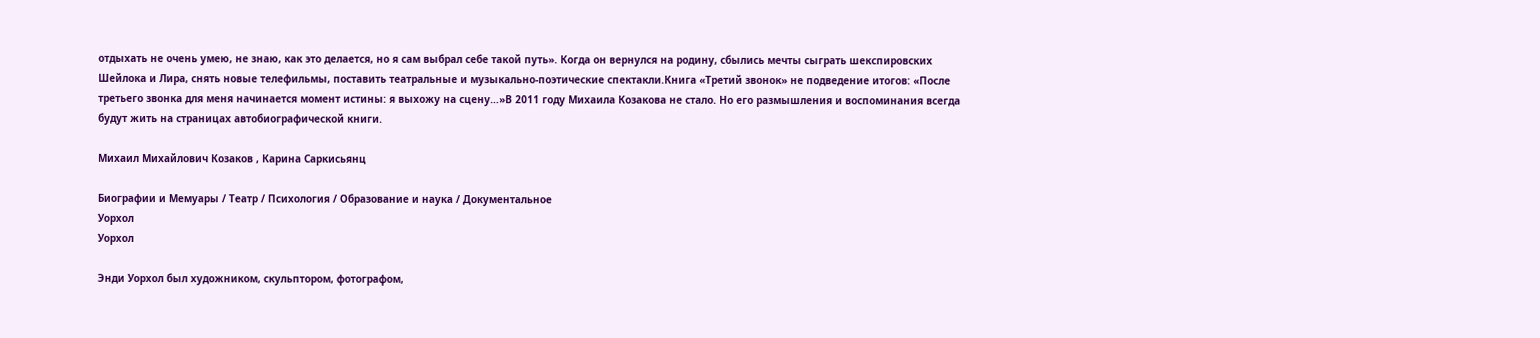отдыхать не очень умею, не знаю, как это делается, но я сам выбрал себе такой путь». Когда он вернулся на родину, сбылись мечты сыграть шекспировских Шейлока и Лира, снять новые телефильмы, поставить театральные и музыкально-поэтические спектакли.Книга «Третий звонок» не подведение итогов: «После третьего звонка для меня начинается момент истины: я выхожу на сцену…»В 2011 году Михаила Козакова не стало. Но его размышления и воспоминания всегда будут жить на страницах автобиографической книги.

Михаил Михайлович Козаков , Карина Саркисьянц

Биографии и Мемуары / Театр / Психология / Образование и наука / Документальное
Уорхол
Уорхол

Энди Уорхол был художником, скульптором, фотографом,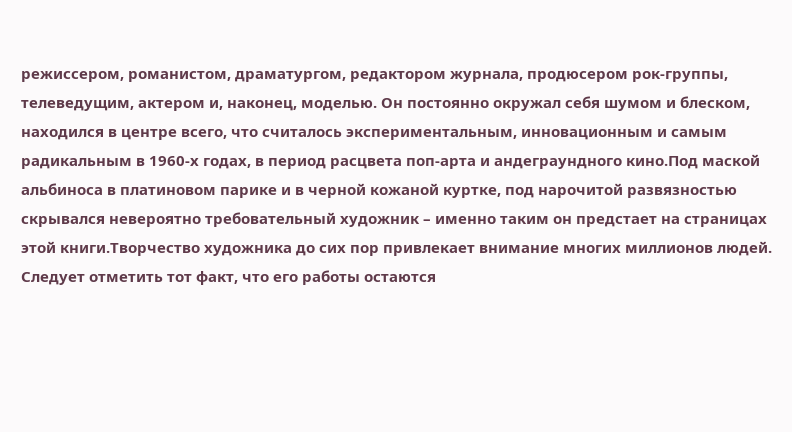режиссером, романистом, драматургом, редактором журнала, продюсером рок-группы, телеведущим, актером и, наконец, моделью. Он постоянно окружал себя шумом и блеском, находился в центре всего, что считалось экспериментальным, инновационным и самым радикальным в 1960-х годах, в период расцвета поп-арта и андеграундного кино.Под маской альбиноса в платиновом парике и в черной кожаной куртке, под нарочитой развязностью скрывался невероятно требовательный художник – именно таким он предстает на страницах этой книги.Творчество художника до сих пор привлекает внимание многих миллионов людей. Следует отметить тот факт, что его работы остаются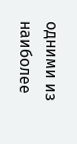одними из наиболее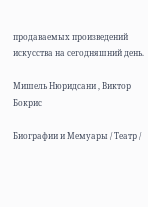продаваемых произведений искусства на сегодняшний день.

Мишель Нюридсани , Виктор Бокрис

Биографии и Мемуары / Театр /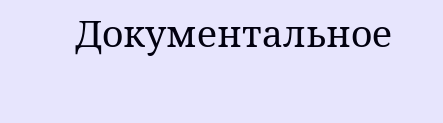Документальное